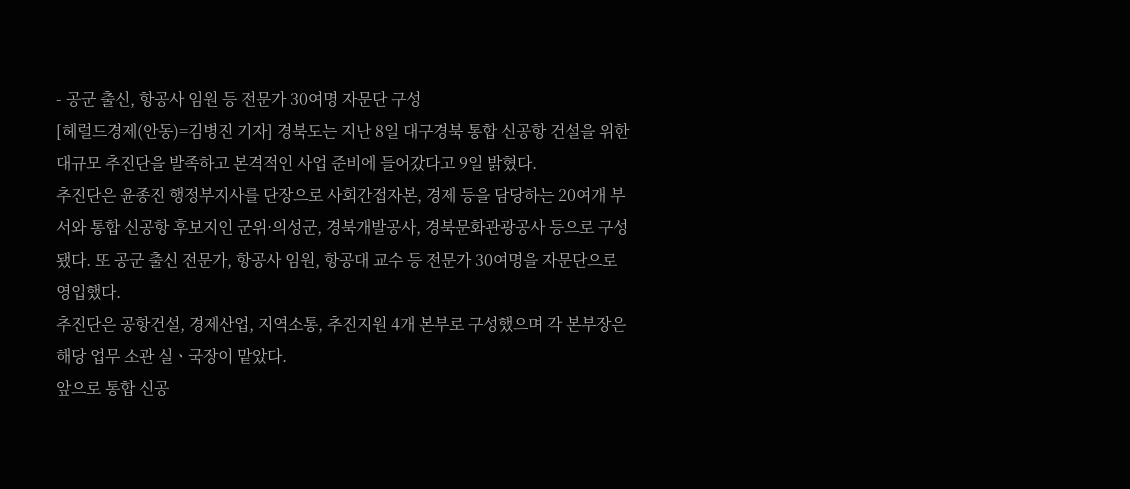- 공군 출신, 항공사 임원 등 전문가 30여명 자문단 구성
[헤럴드경제(안동)=김병진 기자] 경북도는 지난 8일 대구경북 통합 신공항 건설을 위한 대규모 추진단을 발족하고 본격적인 사업 준비에 들어갔다고 9일 밝혔다.
추진단은 윤종진 행정부지사를 단장으로 사회간접자본, 경제 등을 담당하는 20여개 부서와 통합 신공항 후보지인 군위·의성군, 경북개발공사, 경북문화관광공사 등으로 구성됐다. 또 공군 출신 전문가, 항공사 임원, 항공대 교수 등 전문가 30여명을 자문단으로 영입했다.
추진단은 공항건설, 경제산업, 지역소통, 추진지원 4개 본부로 구성했으며 각 본부장은 해당 업무 소관 실ㆍ국장이 맡았다.
앞으로 통합 신공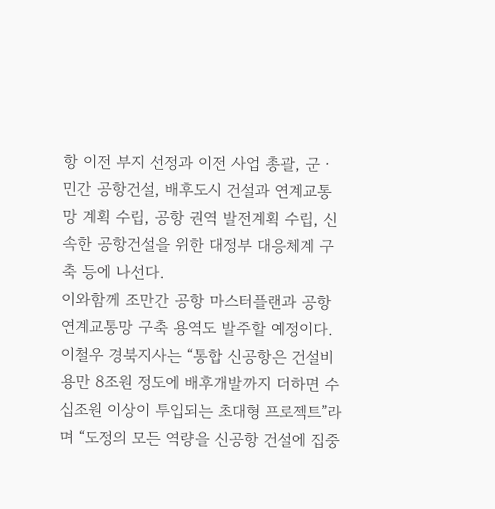항 이전 부지 선정과 이전 사업 총괄, 군ㆍ민간 공항건설, 배후도시 건설과 연계교통망 계획 수립, 공항 권역 발전계획 수립, 신속한 공항건설을 위한 대정부 대응체계 구축 등에 나선다.
이와함께 조만간 공항 마스터플랜과 공항 연계교통망 구축 용역도 발주할 예정이다.
이철우 경북지사는 “통합 신공항은 건설비용만 8조원 정도에 배후개발까지 더하면 수십조원 이상이 투입되는 초대형 프로젝트”라며 “도정의 모든 역량을 신공항 건설에 집중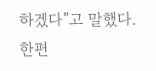하겠다”고 말했다.
한편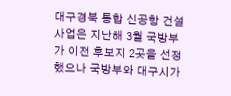대구경북 통합 신공항 건설사업은 지난해 3월 국방부가 이전 후보지 2곳을 선정했으나 국방부와 대구시가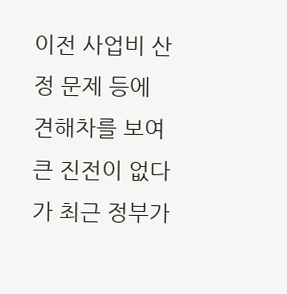이전 사업비 산정 문제 등에 견해차를 보여 큰 진전이 없다가 최근 정부가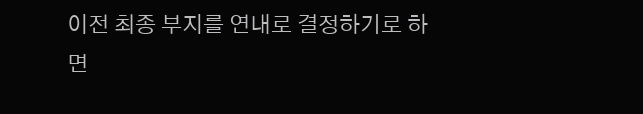이전 최종 부지를 연내로 결정하기로 하면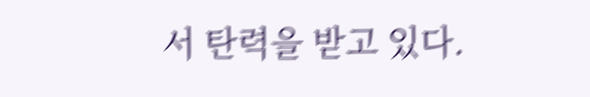서 탄력을 받고 있다.